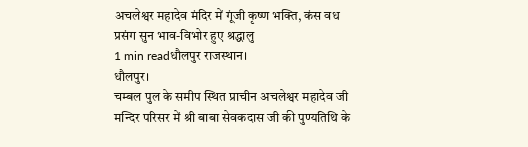अचलेश्वर महादेव मंदिर में गूंजी कृष्ण भक्ति, कंस वध प्रसंग सुन भाव-विभोर हुए श्रद्धालु
1 min readधौलपुर राजस्थान।
धौलपुर।
चम्बल पुल के समीप स्थित प्राचीन अचलेश्वर महादेव जी मन्दिर परिसर में श्री बाबा सेवकदास जी की पुण्यतिथि के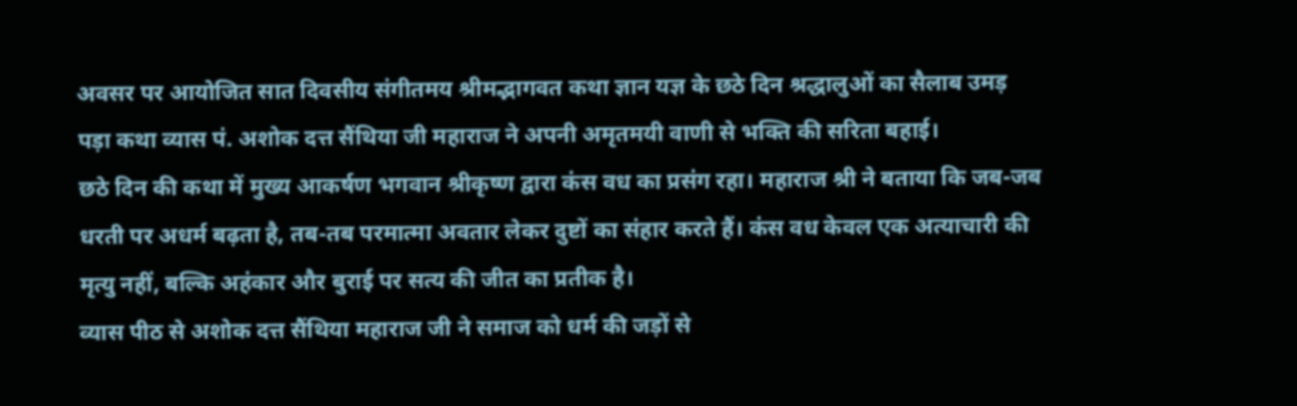अवसर पर आयोजित सात दिवसीय संगीतमय श्रीमद्भागवत कथा ज्ञान यज्ञ के छठे दिन श्रद्धालुओं का सैलाब उमड़ पड़ा कथा व्यास पं. अशोक दत्त सैंथिया जी महाराज ने अपनी अमृतमयी वाणी से भक्ति की सरिता बहाई।
छठे दिन की कथा में मुख्य आकर्षण भगवान श्रीकृष्ण द्वारा कंस वध का प्रसंग रहा। महाराज श्री ने बताया कि जब-जब धरती पर अधर्म बढ़ता है, तब-तब परमात्मा अवतार लेकर दुष्टों का संहार करते हैं। कंस वध केवल एक अत्याचारी की मृत्यु नहीं, बल्कि अहंकार और बुराई पर सत्य की जीत का प्रतीक है।
व्यास पीठ से अशोक दत्त सैंथिया महाराज जी ने समाज को धर्म की जड़ों से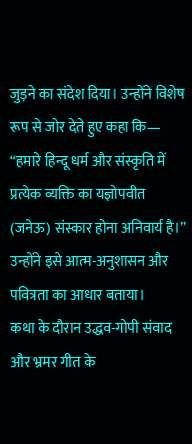जुड़ने का संदेश दिया। उन्होंने विशेष रूप से जोर देते हुए कहा कि— “हमारे हिन्दू धर्म और संस्कृति में प्रत्येक व्यक्ति का यज्ञोपवीत (जनेऊ) संस्कार होना अनिवार्य है।” उन्होंने इसे आत्म-अनुशासन और पवित्रता का आधार बताया।
कथा के दौरान उद्धव-गोपी संवाद और भ्रमर गीत के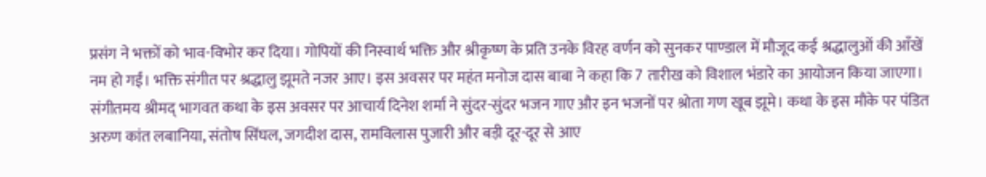प्रसंग ने भक्तों को भाव-विभोर कर दिया। गोपियों की निस्वार्थ भक्ति और श्रीकृष्ण के प्रति उनके विरह वर्णन को सुनकर पाण्डाल में मौजूद कई श्रद्धालुओं की आँखें नम हो गईं। भक्ति संगीत पर श्रद्धालु झूमते नजर आए। इस अवसर पर महंत मनोज दास बाबा ने कहा कि 7 तारीख को विशाल भंडारे का आयोजन किया जाएगा। संगीतमय श्रीमद् भागवत कथा के इस अवसर पर आचार्य दिनेश शर्मा ने सुंदर-सुंदर भजन गाए और इन भजनों पर श्रोता गण खूब झूमे। कथा के इस मौके पर पंडित अरुण कांत लबानिया, संतोष सिंघल, जगदीश दास, रामविलास पुजारी और बड़ी दूर-दूर से आए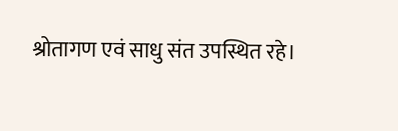श्रोतागण एवं साधु संत उपस्थित रहे।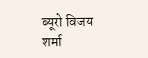ब्यूरो विजय शर्मा